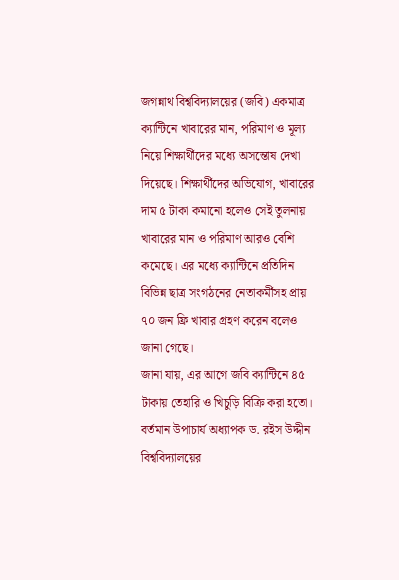জগন্নাথ বিশ্ববিদ্যালয়ের (জবি) একমাত্র ক্যান্টিনে খাবারের মান, পরিমাণ ও মূল্য নিয়ে শিক্ষার্থীদের মধ্যে অসন্তোষ দেখা দিয়েছে। শিক্ষার্থীদের অভিযোগ, খাবারের দাম ৫ টাকা কমানো হলেও সেই তুলনায় খাবারের মান ও পরিমাণ আরও বেশি কমেছে। এর মধ্যে ক্যান্টিনে প্রতিদিন বিভিন্ন ছাত্র সংগঠনের নেতাকর্মীসহ প্রায় ৭০ জন ফ্রি খাবার গ্রহণ করেন বলেও জানা গেছে।
জানা যায়, এর আগে জবি ক্যান্টিনে ৪৫ টাকায় তেহারি ও খিচুড়ি বিক্রি করা হতো। বর্তমান উপাচার্য অধ্যাপক ড. রইস উদ্দীন বিশ্ববিদ্যালয়ের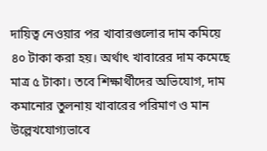দায়িত্ব নেওয়ার পর খাবারগুলোর দাম কমিয়ে ৪০ টাকা করা হয়। অর্থাৎ খাবারের দাম কমেছে মাত্র ৫ টাকা। তবে শিক্ষার্থীদের অভিযোগ, দাম কমানোর তুলনায় খাবারের পরিমাণ ও মান উল্লেখযোগ্যভাবে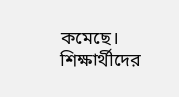কমেছে।
শিক্ষার্থীদের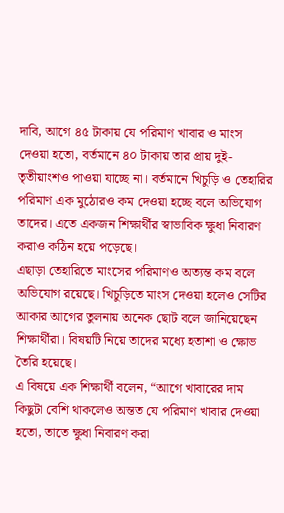দাবি, আগে ৪৫ টাকায় যে পরিমাণ খাবার ও মাংস দেওয়া হতো, বর্তমানে ৪০ টাকায় তার প্রায় দুই-তৃতীয়াংশও পাওয়া যাচ্ছে না। বর্তমানে খিচুড়ি ও তেহারির পরিমাণ এক মুঠোরও কম দেওয়া হচ্ছে বলে অভিযোগ তাদের। এতে একজন শিক্ষার্থীর স্বাভাবিক ক্ষুধা নিবারণ করাও কঠিন হয়ে পড়েছে।
এছাড়া তেহারিতে মাংসের পরিমাণও অত্যন্ত কম বলে অভিযোগ রয়েছে। খিচুড়িতে মাংস দেওয়া হলেও সেটির আকার আগের তুলনায় অনেক ছোট বলে জানিয়েছেন শিক্ষার্থীরা। বিষয়টি নিয়ে তাদের মধ্যে হতাশা ও ক্ষোভ তৈরি হয়েছে।
এ বিষয়ে এক শিক্ষার্থী বলেন, “আগে খাবারের দাম কিছুটা বেশি থাকলেও অন্তত যে পরিমাণ খাবার দেওয়া হতো, তাতে ক্ষুধা নিবারণ করা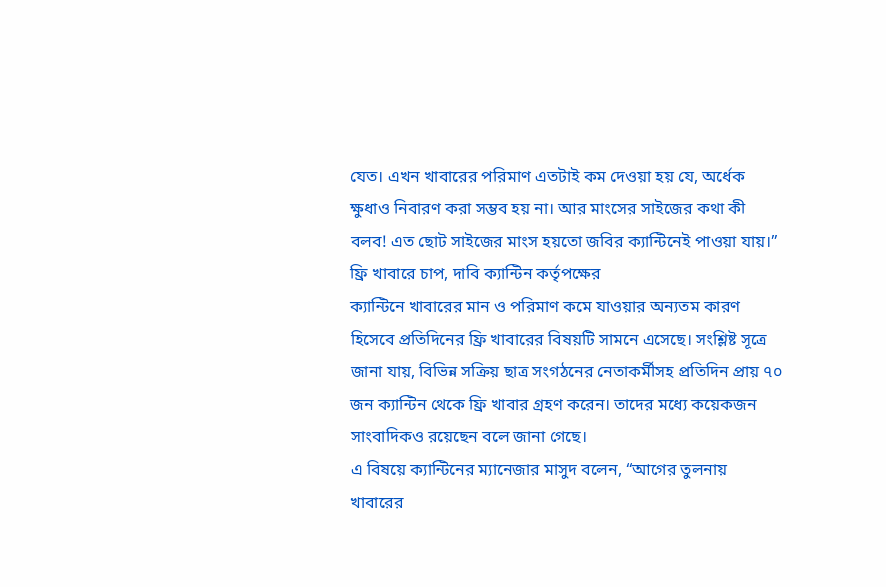যেত। এখন খাবারের পরিমাণ এতটাই কম দেওয়া হয় যে, অর্ধেক ক্ষুধাও নিবারণ করা সম্ভব হয় না। আর মাংসের সাইজের কথা কী বলব! এত ছোট সাইজের মাংস হয়তো জবির ক্যান্টিনেই পাওয়া যায়।”
ফ্রি খাবারে চাপ, দাবি ক্যান্টিন কর্তৃপক্ষের
ক্যান্টিনে খাবারের মান ও পরিমাণ কমে যাওয়ার অন্যতম কারণ হিসেবে প্রতিদিনের ফ্রি খাবারের বিষয়টি সামনে এসেছে। সংশ্লিষ্ট সূত্রে জানা যায়, বিভিন্ন সক্রিয় ছাত্র সংগঠনের নেতাকর্মীসহ প্রতিদিন প্রায় ৭০ জন ক্যান্টিন থেকে ফ্রি খাবার গ্রহণ করেন। তাদের মধ্যে কয়েকজন সাংবাদিকও রয়েছেন বলে জানা গেছে।
এ বিষয়ে ক্যান্টিনের ম্যানেজার মাসুদ বলেন, “আগের তুলনায় খাবারের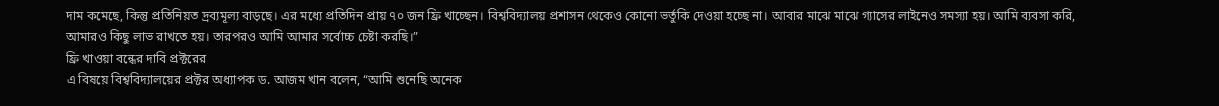দাম কমেছে, কিন্তু প্রতিনিয়ত দ্রব্যমূল্য বাড়ছে। এর মধ্যে প্রতিদিন প্রায় ৭০ জন ফ্রি খাচ্ছেন। বিশ্ববিদ্যালয় প্রশাসন থেকেও কোনো ভর্তুকি দেওয়া হচ্ছে না। আবার মাঝে মাঝে গ্যাসের লাইনেও সমস্যা হয়। আমি ব্যবসা করি, আমারও কিছু লাভ রাখতে হয়। তারপরও আমি আমার সর্বোচ্চ চেষ্টা করছি।”
ফ্রি খাওয়া বন্ধের দাবি প্রক্টরের
এ বিষয়ে বিশ্ববিদ্যালয়ের প্রক্টর অধ্যাপক ড. আজম খান বলেন, “আমি শুনেছি অনেক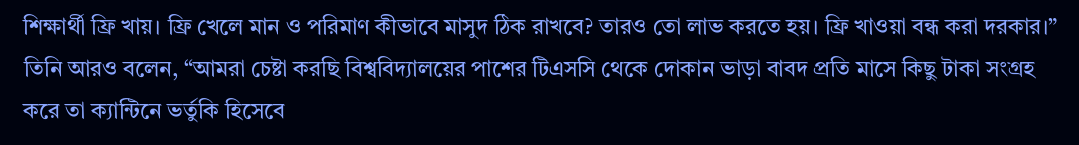শিক্ষার্থী ফ্রি খায়। ফ্রি খেলে মান ও পরিমাণ কীভাবে মাসুদ ঠিক রাখবে? তারও তো লাভ করতে হয়। ফ্রি খাওয়া বন্ধ করা দরকার।”
তিনি আরও বলেন, “আমরা চেষ্টা করছি বিশ্ববিদ্যালয়ের পাশের টিএসসি থেকে দোকান ভাড়া বাবদ প্রতি মাসে কিছু টাকা সংগ্রহ করে তা ক্যান্টিনে ভর্তুকি হিসেবে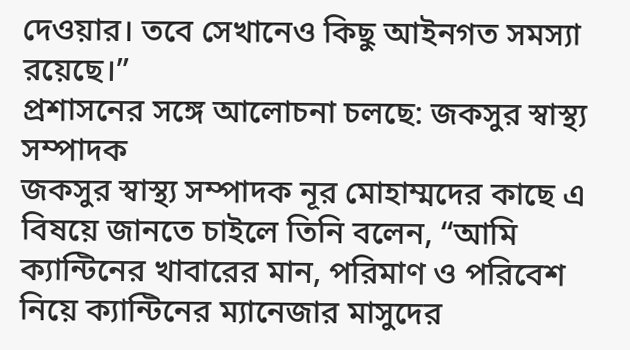দেওয়ার। তবে সেখানেও কিছু আইনগত সমস্যা রয়েছে।”
প্রশাসনের সঙ্গে আলোচনা চলছে: জকসুর স্বাস্থ্য সম্পাদক
জকসুর স্বাস্থ্য সম্পাদক নূর মোহাম্মদের কাছে এ বিষয়ে জানতে চাইলে তিনি বলেন, “আমি ক্যান্টিনের খাবারের মান, পরিমাণ ও পরিবেশ নিয়ে ক্যান্টিনের ম্যানেজার মাসুদের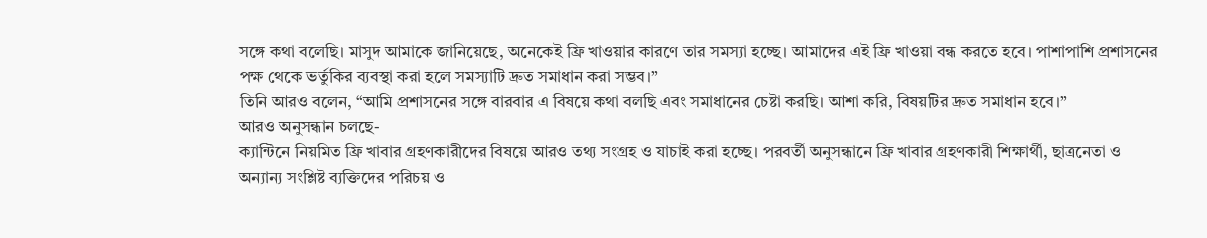সঙ্গে কথা বলেছি। মাসুদ আমাকে জানিয়েছে, অনেকেই ফ্রি খাওয়ার কারণে তার সমস্যা হচ্ছে। আমাদের এই ফ্রি খাওয়া বন্ধ করতে হবে। পাশাপাশি প্রশাসনের পক্ষ থেকে ভর্তুকির ব্যবস্থা করা হলে সমস্যাটি দ্রুত সমাধান করা সম্ভব।”
তিনি আরও বলেন, “আমি প্রশাসনের সঙ্গে বারবার এ বিষয়ে কথা বলছি এবং সমাধানের চেষ্টা করছি। আশা করি, বিষয়টির দ্রুত সমাধান হবে।”
আরও অনুসন্ধান চলছে-
ক্যান্টিনে নিয়মিত ফ্রি খাবার গ্রহণকারীদের বিষয়ে আরও তথ্য সংগ্রহ ও যাচাই করা হচ্ছে। পরবর্তী অনুসন্ধানে ফ্রি খাবার গ্রহণকারী শিক্ষার্থী, ছাত্রনেতা ও অন্যান্য সংশ্লিষ্ট ব্যক্তিদের পরিচয় ও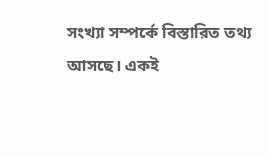সংখ্যা সম্পর্কে বিস্তারিত তথ্য আসছে। একই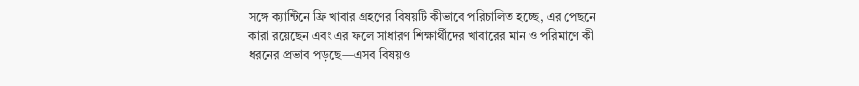সঙ্গে ক্যান্টিনে ফ্রি খাবার গ্রহণের বিষয়টি কীভাবে পরিচালিত হচ্ছে, এর পেছনে কারা রয়েছেন এবং এর ফলে সাধারণ শিক্ষার্থীদের খাবারের মান ও পরিমাণে কী ধরনের প্রভাব পড়ছে—এসব বিষয়ও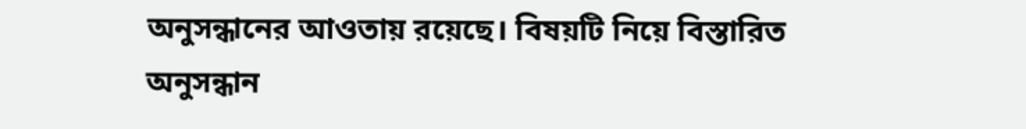অনুসন্ধানের আওতায় রয়েছে। বিষয়টি নিয়ে বিস্তারিত অনুসন্ধান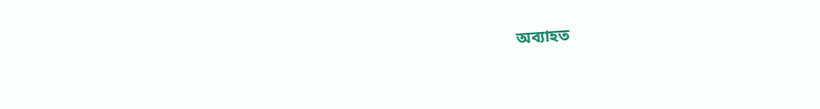অব্যাহত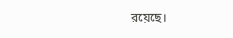রয়েছে।